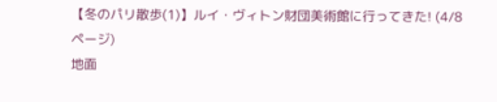【冬のパリ散歩(1)】ルイ・ヴィトン財団美術館に行ってきた! (4/8ページ)
地面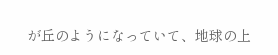が丘のようになっていて、地球の上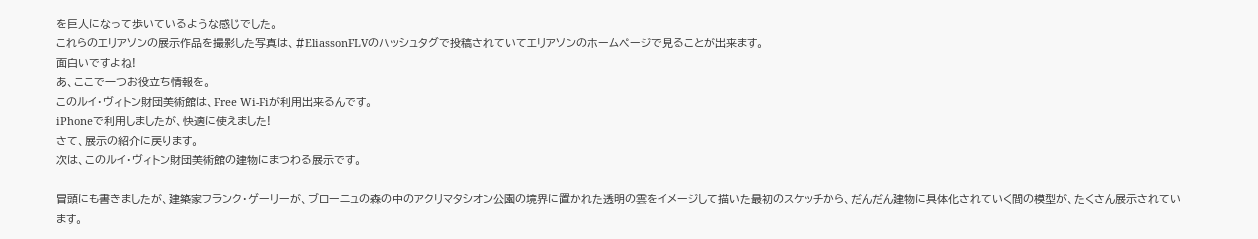を巨人になって歩いているような感じでした。
これらのエリアソンの展示作品を撮影した写真は、#EliassonFLVのハッシュタグで投稿されていてエリアソンのホームページで見ることが出来ます。
面白いですよね!
あ、ここで一つお役立ち情報を。
このルイ・ヴィトン財団美術館は、Free Wi-Fiが利用出来るんです。
iPhoneで利用しましたが、快適に使えました!
さて、展示の紹介に戻ります。
次は、このルイ・ヴィトン財団美術館の建物にまつわる展示です。

冒頭にも書きましたが、建築家フランク・ゲーリーが、ブローニュの森の中のアクリマタシオン公園の境界に置かれた透明の雲をイメージして描いた最初のスケッチから、だんだん建物に具体化されていく間の模型が、たくさん展示されています。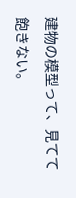建物の模型って、見てて飽きない。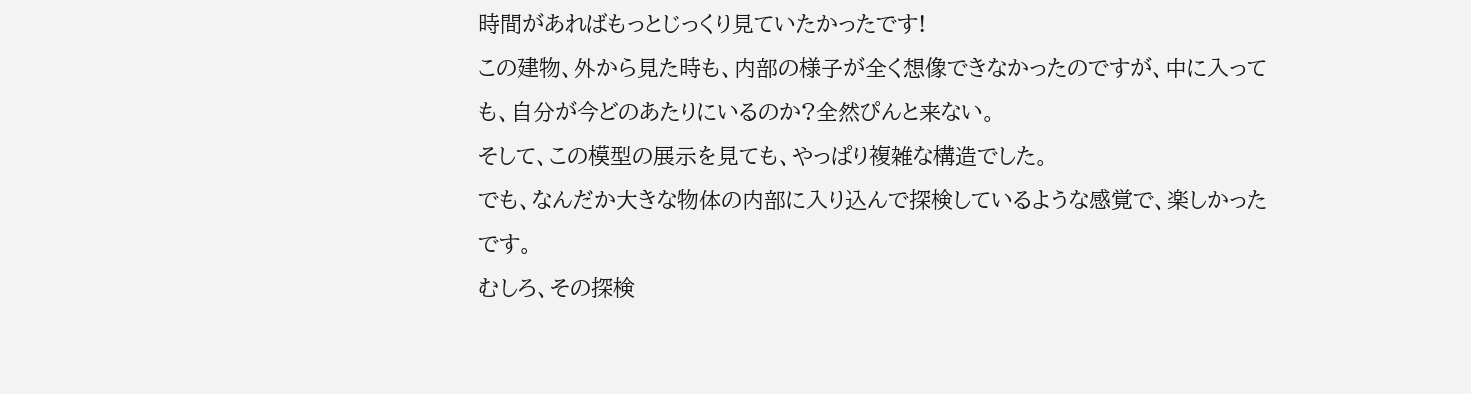時間があればもっとじっくり見ていたかったです!
この建物、外から見た時も、内部の様子が全く想像できなかったのですが、中に入っても、自分が今どのあたりにいるのか?全然ぴんと来ない。
そして、この模型の展示を見ても、やっぱり複雑な構造でした。
でも、なんだか大きな物体の内部に入り込んで探検しているような感覚で、楽しかったです。
むしろ、その探検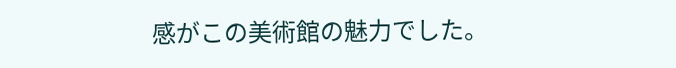感がこの美術館の魅力でした。